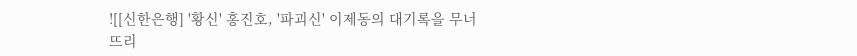![[신한은행] '황신' 홍진호, '파괴신' 이제동의 대기록을 무너뜨리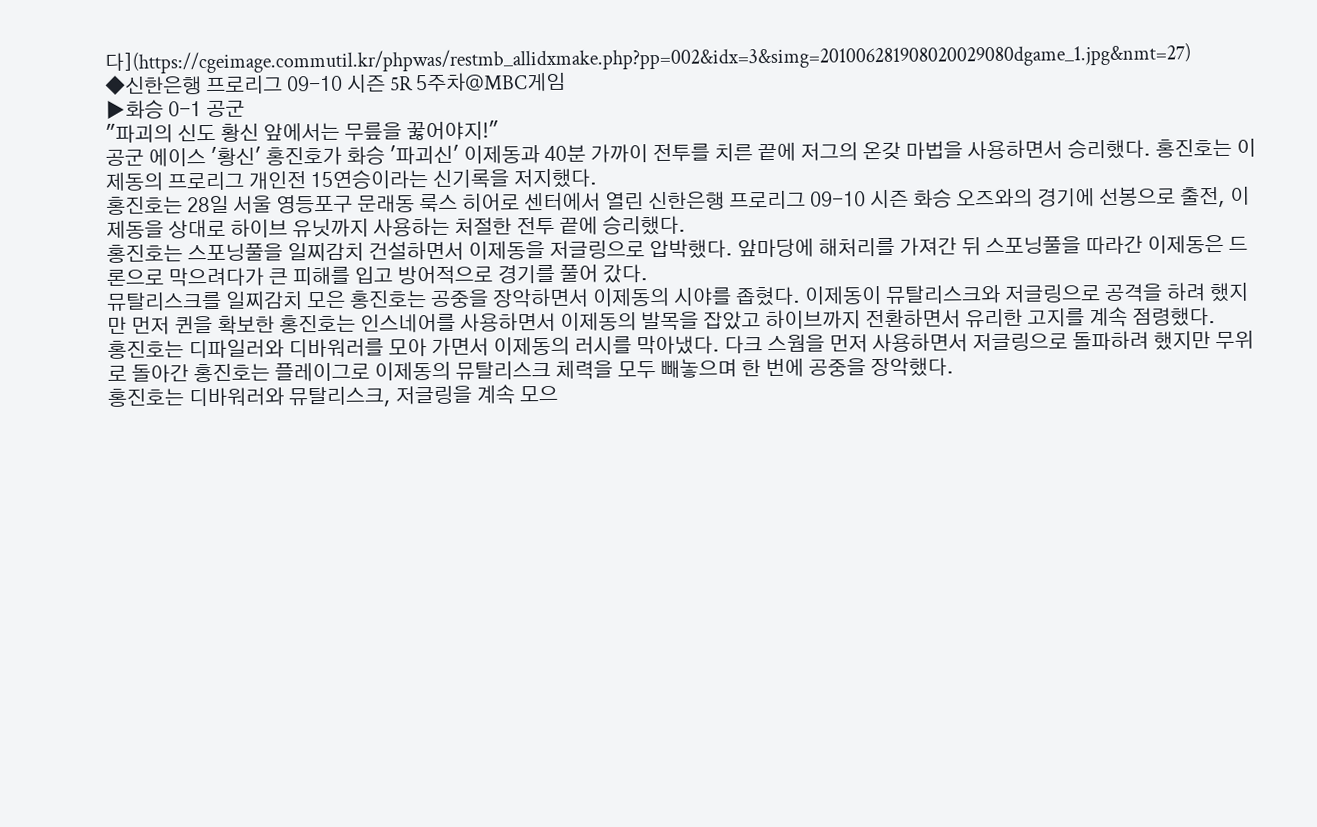다](https://cgeimage.commutil.kr/phpwas/restmb_allidxmake.php?pp=002&idx=3&simg=201006281908020029080dgame_1.jpg&nmt=27)
◆신한은행 프로리그 09-10 시즌 5R 5주차@MBC게임
▶화승 0-1 공군
"파괴의 신도 황신 앞에서는 무릎을 꿇어야지!"
공군 에이스 '황신' 홍진호가 화승 '파괴신' 이제동과 40분 가까이 전투를 치른 끝에 저그의 온갖 마법을 사용하면서 승리했다. 홍진호는 이제동의 프로리그 개인전 15연승이라는 신기록을 저지했다.
홍진호는 28일 서울 영등포구 문래동 룩스 히어로 센터에서 열린 신한은행 프로리그 09-10 시즌 화승 오즈와의 경기에 선봉으로 출전, 이제동을 상대로 하이브 유닛까지 사용하는 처절한 전투 끝에 승리했다.
홍진호는 스포닝풀을 일찌감치 건설하면서 이제동을 저글링으로 압박했다. 앞마당에 해처리를 가져간 뒤 스포닝풀을 따라간 이제동은 드론으로 막으려다가 큰 피해를 입고 방어적으로 경기를 풀어 갔다.
뮤탈리스크를 일찌감치 모은 홍진호는 공중을 장악하면서 이제동의 시야를 좁혔다. 이제동이 뮤탈리스크와 저글링으로 공격을 하려 했지만 먼저 퀸을 확보한 홍진호는 인스네어를 사용하면서 이제동의 발목을 잡았고 하이브까지 전환하면서 유리한 고지를 계속 점령했다.
홍진호는 디파일러와 디바워러를 모아 가면서 이제동의 러시를 막아냈다. 다크 스웜을 먼저 사용하면서 저글링으로 돌파하려 했지만 무위로 돌아간 홍진호는 플레이그로 이제동의 뮤탈리스크 체력을 모두 빼놓으며 한 번에 공중을 장악했다.
홍진호는 디바워러와 뮤탈리스크, 저글링을 계속 모으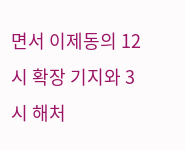면서 이제동의 12시 확장 기지와 3시 해처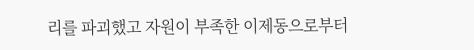리를 파괴했고 자원이 부족한 이제동으로부터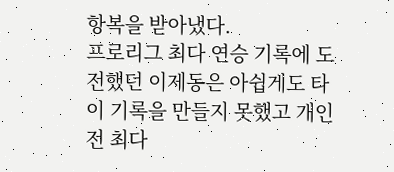항복을 받아냈다.
프로리그 최다 연승 기록에 도전했던 이제동은 아쉽게도 타이 기록을 만들지 못했고 개인전 최다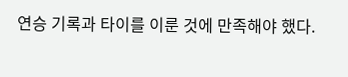연승 기록과 타이를 이룬 것에 만족해야 했다.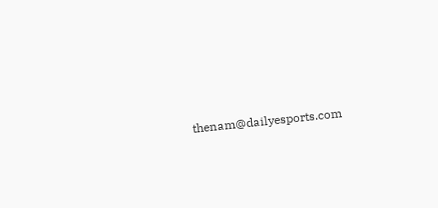thenam@dailyesports.com